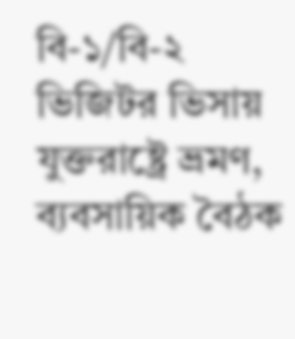বি-১/বি-২ ভিজিটর ভিসায় যুক্তরাষ্ট্রে ভ্রমণ, ব্যবসায়িক বৈঠক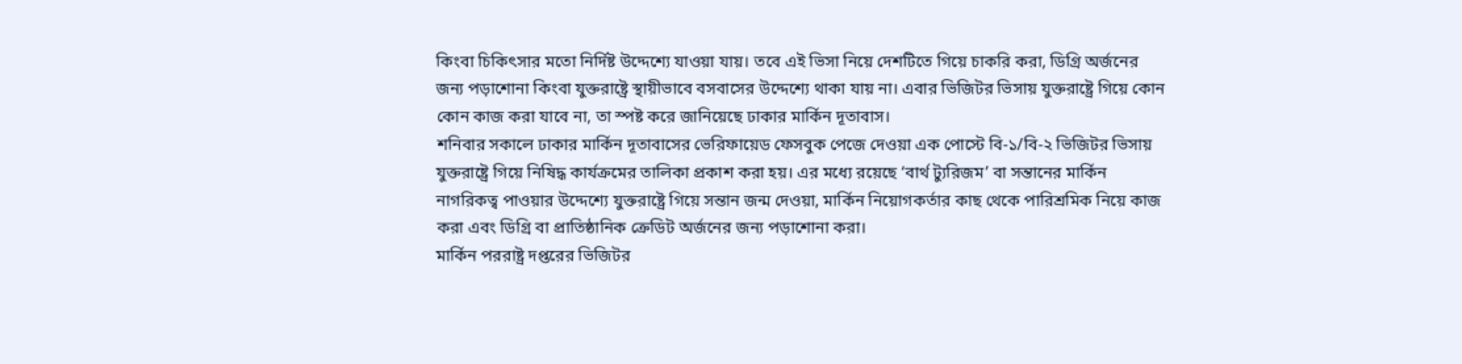কিংবা চিকিৎসার মতো নির্দিষ্ট উদ্দেশ্যে যাওয়া যায়। তবে এই ভিসা নিয়ে দেশটিতে গিয়ে চাকরি করা, ডিগ্রি অর্জনের জন্য পড়াশোনা কিংবা যুক্তরাষ্ট্রে স্থায়ীভাবে বসবাসের উদ্দেশ্যে থাকা যায় না। এবার ভিজিটর ভিসায় যুক্তরাষ্ট্রে গিয়ে কোন কোন কাজ করা যাবে না, তা স্পষ্ট করে জানিয়েছে ঢাকার মার্কিন দূতাবাস।
শনিবার সকালে ঢাকার মার্কিন দূতাবাসের ভেরিফায়েড ফেসবুক পেজে দেওয়া এক পোস্টে বি-১/বি-২ ভিজিটর ভিসায় যুক্তরাষ্ট্রে গিয়ে নিষিদ্ধ কার্যক্রমের তালিকা প্রকাশ করা হয়। এর মধ্যে রয়েছে ‘বার্থ ট্যুরিজম’ বা সন্তানের মার্কিন নাগরিকত্ব পাওয়ার উদ্দেশ্যে যুক্তরাষ্ট্রে গিয়ে সন্তান জন্ম দেওয়া, মার্কিন নিয়োগকর্তার কাছ থেকে পারিশ্রমিক নিয়ে কাজ করা এবং ডিগ্রি বা প্রাতিষ্ঠানিক ক্রেডিট অর্জনের জন্য পড়াশোনা করা।
মার্কিন পররাষ্ট্র দপ্তরের ভিজিটর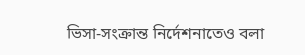ভিসা-সংক্রান্ত নির্দেশনাতেও বলা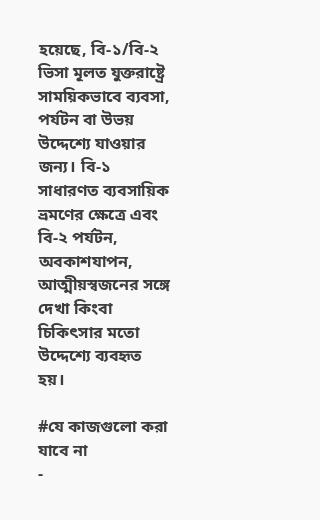হয়েছে, বি-১/বি-২ ভিসা মূলত যুক্তরাষ্ট্রে সাময়িকভাবে ব্যবসা, পর্যটন বা উভয় উদ্দেশ্যে যাওয়ার জন্য। বি-১ সাধারণত ব্যবসায়িক ভ্রমণের ক্ষেত্রে এবং বি-২ পর্যটন, অবকাশযাপন, আত্মীয়স্বজনের সঙ্গে দেখা কিংবা চিকিৎসার মতো উদ্দেশ্যে ব্যবহৃত হয়।

#যে কাজগুলো করা যাবে না
-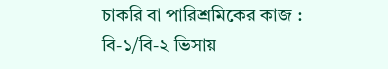চাকরি বা পারিশ্রমিকের কাজ : বি-১/বি-২ ভিসায়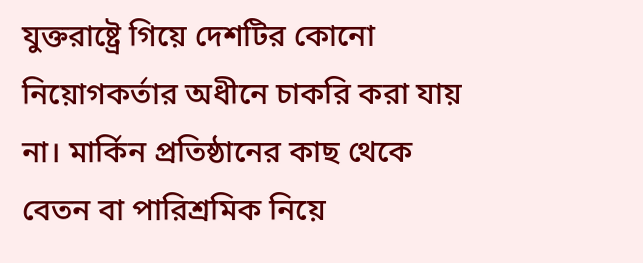যুক্তরাষ্ট্রে গিয়ে দেশটির কোনো নিয়োগকর্তার অধীনে চাকরি করা যায় না। মার্কিন প্রতিষ্ঠানের কাছ থেকে বেতন বা পারিশ্রমিক নিয়ে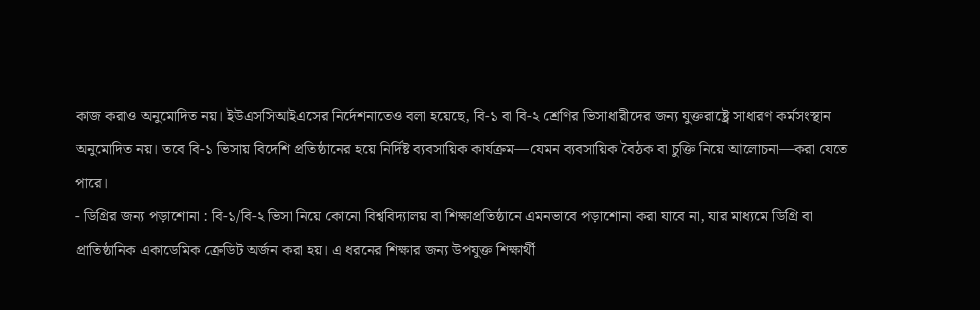কাজ করাও অনুমোদিত নয়। ইউএসসিআইএসের নির্দেশনাতেও বলা হয়েছে, বি-১ বা বি-২ শ্রেণির ভিসাধারীদের জন্য যুক্তরাষ্ট্রে সাধারণ কর্মসংস্থান অনুমোদিত নয়। তবে বি-১ ভিসায় বিদেশি প্রতিষ্ঠানের হয়ে নির্দিষ্ট ব্যবসায়িক কার্যক্রম—যেমন ব্যবসায়িক বৈঠক বা চুক্তি নিয়ে আলোচনা—করা যেতে পারে।
- ডিগ্রির জন্য পড়াশোনা : বি-১/বি-২ ভিসা নিয়ে কোনো বিশ্ববিদ্যালয় বা শিক্ষাপ্রতিষ্ঠানে এমনভাবে পড়াশোনা করা যাবে না, যার মাধ্যমে ডিগ্রি বা প্রাতিষ্ঠানিক একাডেমিক ক্রেডিট অর্জন করা হয়। এ ধরনের শিক্ষার জন্য উপযুক্ত শিক্ষার্থী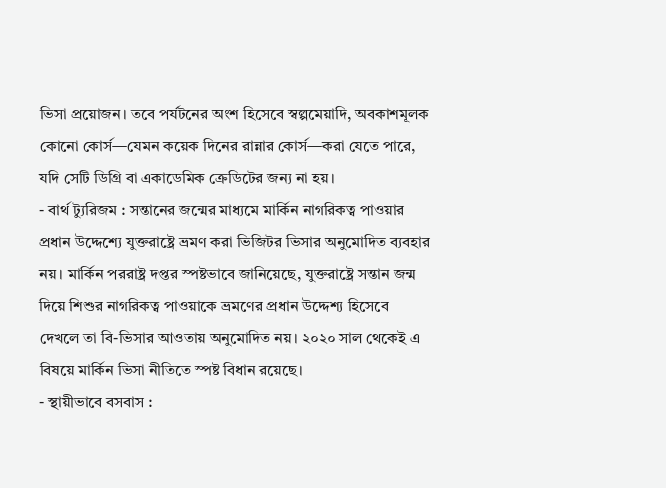ভিসা প্রয়োজন। তবে পর্যটনের অংশ হিসেবে স্বল্পমেয়াদি, অবকাশমূলক কোনো কোর্স—যেমন কয়েক দিনের রান্নার কোর্স—করা যেতে পারে, যদি সেটি ডিগ্রি বা একাডেমিক ক্রেডিটের জন্য না হয়।
- বার্থ ট্যুরিজম : সন্তানের জন্মের মাধ্যমে মার্কিন নাগরিকত্ব পাওয়ার প্রধান উদ্দেশ্যে যুক্তরাষ্ট্রে ভ্রমণ করা ভিজিটর ভিসার অনুমোদিত ব্যবহার নয়। মার্কিন পররাষ্ট্র দপ্তর স্পষ্টভাবে জানিয়েছে, যুক্তরাষ্ট্রে সন্তান জন্ম দিয়ে শিশুর নাগরিকত্ব পাওয়াকে ভ্রমণের প্রধান উদ্দেশ্য হিসেবে দেখলে তা বি-ভিসার আওতায় অনুমোদিত নয়। ২০২০ সাল থেকেই এ বিষয়ে মার্কিন ভিসা নীতিতে স্পষ্ট বিধান রয়েছে।
- স্থায়ীভাবে বসবাস :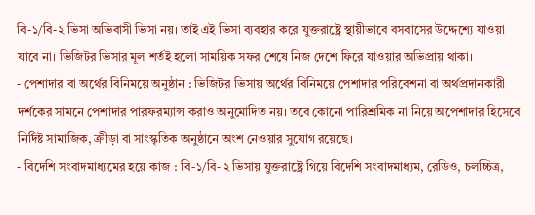বি-১/বি-২ ভিসা অভিবাসী ভিসা নয়। তাই এই ভিসা ব্যবহার করে যুক্তরাষ্ট্রে স্থায়ীভাবে বসবাসের উদ্দেশ্যে যাওয়া যাবে না। ভিজিটর ভিসার মূল শর্তই হলো সাময়িক সফর শেষে নিজ দেশে ফিরে যাওয়ার অভিপ্রায় থাকা।
- পেশাদার বা অর্থের বিনিময়ে অনুষ্ঠান : ভিজিটর ভিসায় অর্থের বিনিময়ে পেশাদার পরিবেশনা বা অর্থপ্রদানকারী দর্শকের সামনে পেশাদার পারফরম্যান্স করাও অনুমোদিত নয়। তবে কোনো পারিশ্রমিক না নিয়ে অপেশাদার হিসেবে নির্দিষ্ট সামাজিক, ক্রীড়া বা সাংস্কৃতিক অনুষ্ঠানে অংশ নেওয়ার সুযোগ রয়েছে।
- বিদেশি সংবাদমাধ্যমের হয়ে কাজ : বি-১/বি-২ ভিসায় যুক্তরাষ্ট্রে গিয়ে বিদেশি সংবাদমাধ্যম, রেডিও, চলচ্চিত্র,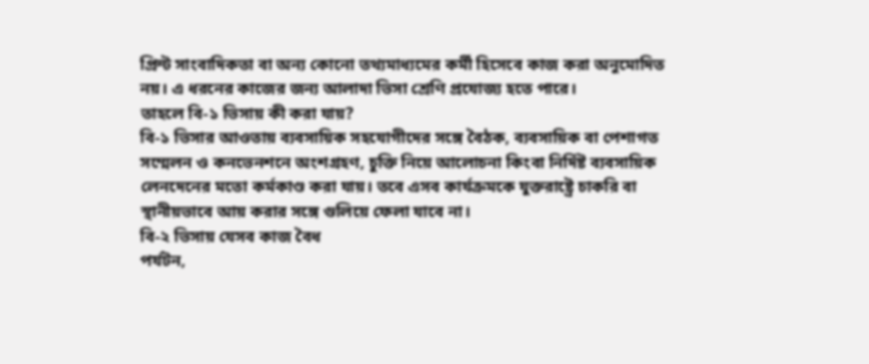প্রিন্ট সাংবাদিকতা বা অন্য কোনো তথ্যমাধ্যমের কর্মী হিসেবে কাজ করা অনুমোদিত নয়। এ ধরনের কাজের জন্য আলাদা ভিসা শ্রেণি প্রযোজ্য হতে পারে।
তাহলে বি-১ ভিসায় কী করা যায়?
বি-১ ভিসার আওতায় ব্যবসায়িক সহযোগীদের সঙ্গে বৈঠক, ব্যবসায়িক বা পেশাগত সম্মেলন ও কনভেনশনে অংশগ্রহণ, চুক্তি নিয়ে আলোচনা কিংবা নির্দিষ্ট ব্যবসায়িক লেনদেনের মতো কর্মকাণ্ড করা যায়। তবে এসব কার্যক্রমকে যুক্তরাষ্ট্রে চাকরি বা স্থানীয়ভাবে আয় করার সঙ্গে গুলিয়ে ফেলা যাবে না।
বি-২ ভিসায় যেসব কাজ বৈধ
পর্যটন,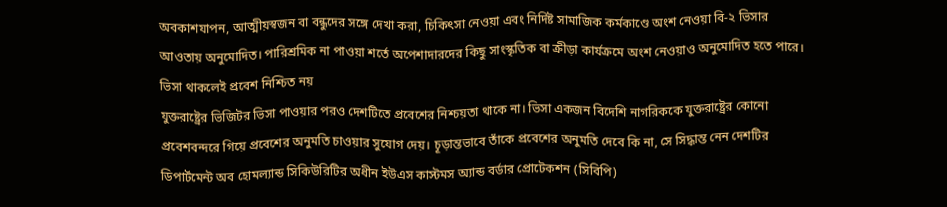অবকাশযাপন, আত্মীয়স্বজন বা বন্ধুদের সঙ্গে দেখা করা, চিকিৎসা নেওয়া এবং নির্দিষ্ট সামাজিক কর্মকাণ্ডে অংশ নেওয়া বি-২ ভিসার আওতায় অনুমোদিত। পারিশ্রমিক না পাওয়া শর্তে অপেশাদারদের কিছু সাংস্কৃতিক বা ক্রীড়া কার্যক্রমে অংশ নেওয়াও অনুমোদিত হতে পারে।
ভিসা থাকলেই প্রবেশ নিশ্চিত নয়
যুক্তরাষ্ট্রের ভিজিটর ভিসা পাওয়ার পরও দেশটিতে প্রবেশের নিশ্চয়তা থাকে না। ভিসা একজন বিদেশি নাগরিককে যুক্তরাষ্ট্রের কোনো প্রবেশবন্দরে গিয়ে প্রবেশের অনুমতি চাওয়ার সুযোগ দেয়। চূড়ান্তভাবে তাঁকে প্রবেশের অনুমতি দেবে কি না, সে সিদ্ধান্ত নেন দেশটির ডিপার্টমেন্ট অব হোমল্যান্ড সিকিউরিটির অধীন ইউএস কাস্টমস অ্যান্ড বর্ডার প্রোটেকশন (সিবিপি)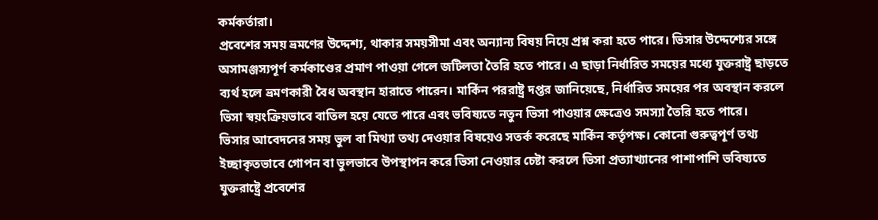কর্মকর্তারা।
প্রবেশের সময় ভ্রমণের উদ্দেশ্য, থাকার সময়সীমা এবং অন্যান্য বিষয় নিয়ে প্রশ্ন করা হতে পারে। ভিসার উদ্দেশ্যের সঙ্গে অসামঞ্জস্যপূর্ণ কর্মকাণ্ডের প্রমাণ পাওয়া গেলে জটিলতা তৈরি হতে পারে। এ ছাড়া নির্ধারিত সময়ের মধ্যে যুক্তরাষ্ট্র ছাড়তে ব্যর্থ হলে ভ্রমণকারী বৈধ অবস্থান হারাতে পারেন। মার্কিন পররাষ্ট্র দপ্তর জানিয়েছে, নির্ধারিত সময়ের পর অবস্থান করলে ভিসা স্বয়ংক্রিয়ভাবে বাতিল হয়ে যেতে পারে এবং ভবিষ্যতে নতুন ভিসা পাওয়ার ক্ষেত্রেও সমস্যা তৈরি হতে পারে।
ভিসার আবেদনের সময় ভুল বা মিথ্যা তথ্য দেওয়ার বিষয়েও সতর্ক করেছে মার্কিন কর্তৃপক্ষ। কোনো গুরুত্বপূর্ণ তথ্য ইচ্ছাকৃতভাবে গোপন বা ভুলভাবে উপস্থাপন করে ভিসা নেওয়ার চেষ্টা করলে ভিসা প্রত্যাখ্যানের পাশাপাশি ভবিষ্যতে যুক্তরাষ্ট্রে প্রবেশের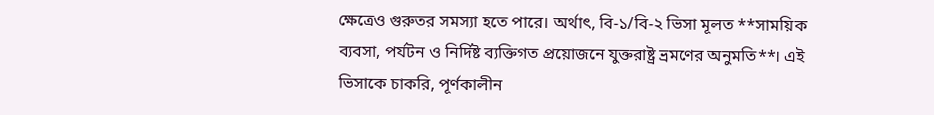ক্ষেত্রেও গুরুতর সমস্যা হতে পারে। অর্থাৎ, বি-১/বি-২ ভিসা মূলত **সাময়িক ব্যবসা, পর্যটন ও নির্দিষ্ট ব্যক্তিগত প্রয়োজনে যুক্তরাষ্ট্র ভ্রমণের অনুমতি**। এই ভিসাকে চাকরি, পূর্ণকালীন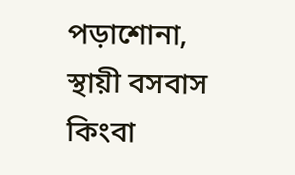পড়াশোনা, স্থায়ী বসবাস কিংবা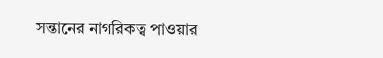সন্তানের নাগরিকত্ব পাওয়ার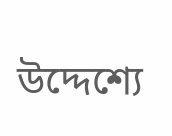উদ্দেশ্যে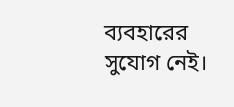ব্যবহারের সুযোগ নেই।